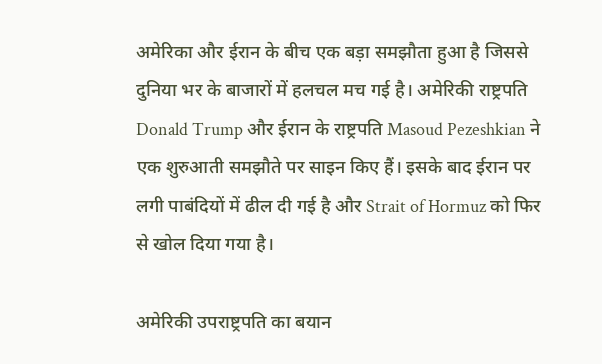अमेरिका और ईरान के बीच एक बड़ा समझौता हुआ है जिससे दुनिया भर के बाजारों में हलचल मच गई है। अमेरिकी राष्ट्रपति Donald Trump और ईरान के राष्ट्रपति Masoud Pezeshkian ने एक शुरुआती समझौते पर साइन किए हैं। इसके बाद ईरान पर लगी पाबंदियों में ढील दी गई है और Strait of Hormuz को फिर से खोल दिया गया है।

अमेरिकी उपराष्ट्रपति का बयान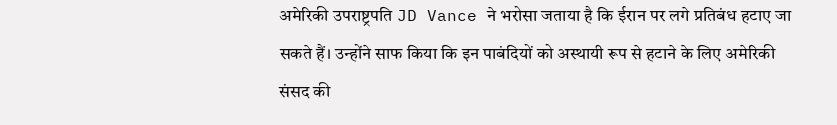अमेरिकी उपराष्ट्रपति JD Vance ने भरोसा जताया है कि ईरान पर लगे प्रतिबंध हटाए जा सकते हैं। उन्होंने साफ किया कि इन पाबंदियों को अस्थायी रूप से हटाने के लिए अमेरिकी संसद की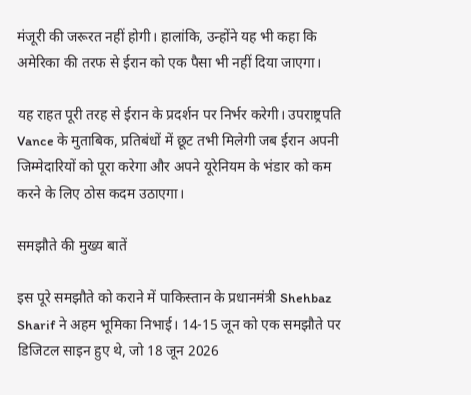मंजूरी की जरूरत नहीं होगी। हालांकि, उन्होंने यह भी कहा कि अमेरिका की तरफ से ईरान को एक पैसा भी नहीं दिया जाएगा।

यह राहत पूरी तरह से ईरान के प्रदर्शन पर निर्भर करेगी। उपराष्ट्रपति Vance के मुताबिक, प्रतिबंधों में छूट तभी मिलेगी जब ईरान अपनी जिम्मेदारियों को पूरा करेगा और अपने यूरेनियम के भंडार को कम करने के लिए ठोस कदम उठाएगा।

समझौते की मुख्य बातें

इस पूरे समझौते को कराने में पाकिस्तान के प्रधानमंत्री Shehbaz Sharif ने अहम भूमिका निभाई। 14-15 जून को एक समझौते पर डिजिटल साइन हुए थे, जो 18 जून 2026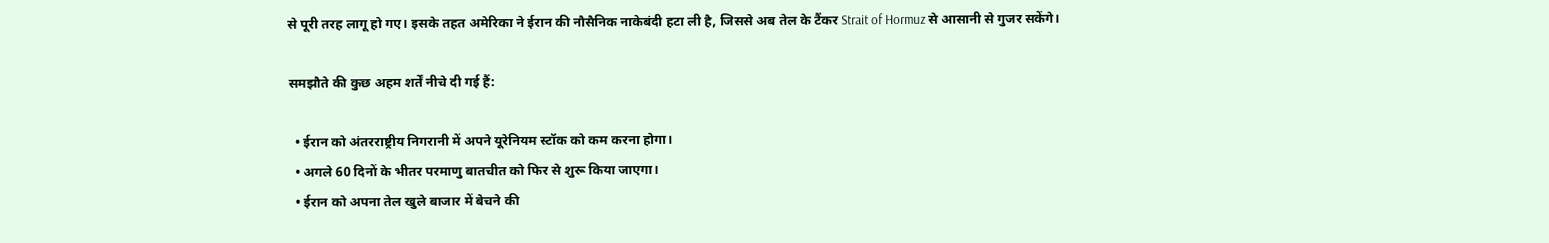से पूरी तरह लागू हो गए। इसके तहत अमेरिका ने ईरान की नौसैनिक नाकेबंदी हटा ली है, जिससे अब तेल के टैंकर Strait of Hormuz से आसानी से गुजर सकेंगे।

समझौते की कुछ अहम शर्तें नीचे दी गई हैं:

  • ईरान को अंतरराष्ट्रीय निगरानी में अपने यूरेनियम स्टॉक को कम करना होगा।
  • अगले 60 दिनों के भीतर परमाणु बातचीत को फिर से शुरू किया जाएगा।
  • ईरान को अपना तेल खुले बाजार में बेचने की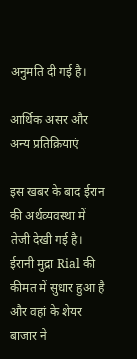अनुमति दी गई है।

आर्थिक असर और अन्य प्रतिक्रियाएं

इस खबर के बाद ईरान की अर्थव्यवस्था में तेजी देखी गई है। ईरानी मुद्रा Rial की कीमत में सुधार हुआ है और वहां के शेयर बाजार ने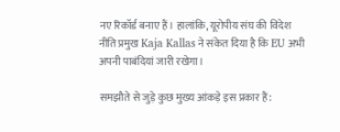नए रिकॉर्ड बनाए हैं। हालांकि, यूरोपीय संघ की विदेश नीति प्रमुख Kaja Kallas ने संकेत दिया है कि EU अभी अपनी पाबंदियां जारी रखेगा।

समझौते से जुड़े कुछ मुख्य आंकड़े इस प्रकार हैं: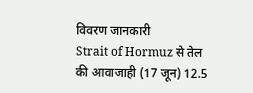विवरण जानकारी
Strait of Hormuz से तेल की आवाजाही (17 जून) 12.5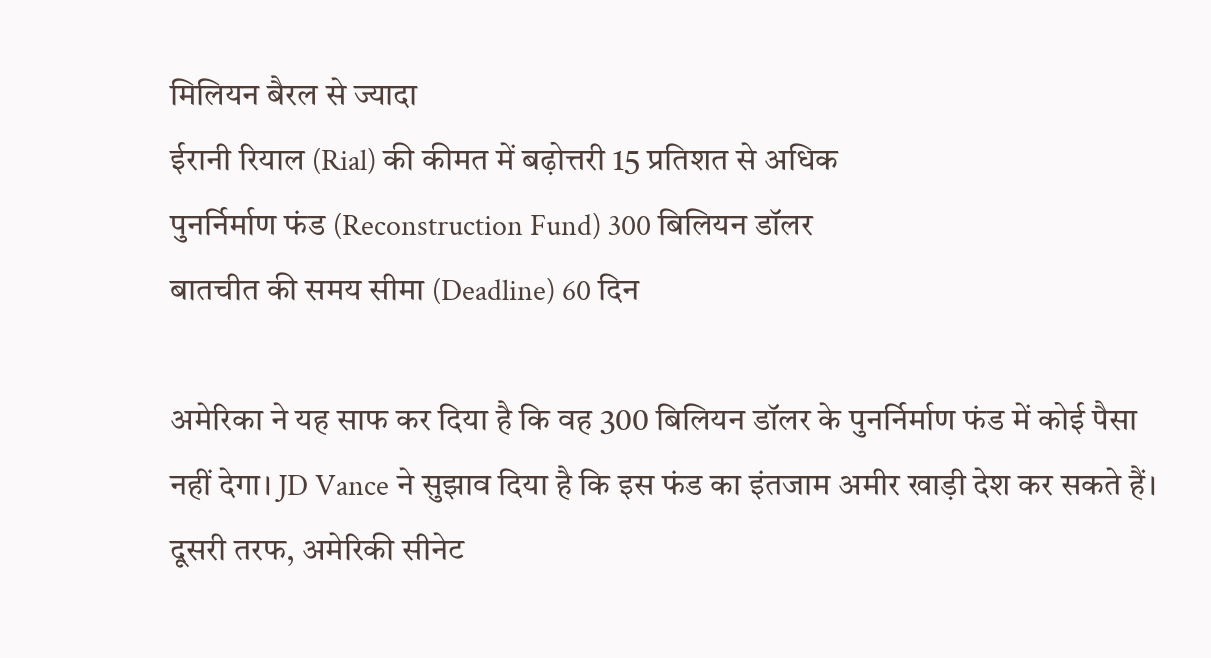मिलियन बैरल से ज्यादा
ईरानी रियाल (Rial) की कीमत में बढ़ोत्तरी 15 प्रतिशत से अधिक
पुनर्निर्माण फंड (Reconstruction Fund) 300 बिलियन डॉलर
बातचीत की समय सीमा (Deadline) 60 दिन

अमेरिका ने यह साफ कर दिया है कि वह 300 बिलियन डॉलर के पुनर्निर्माण फंड में कोई पैसा नहीं देगा। JD Vance ने सुझाव दिया है कि इस फंड का इंतजाम अमीर खाड़ी देश कर सकते हैं। दूसरी तरफ, अमेरिकी सीनेट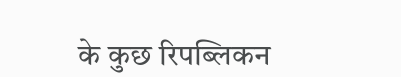के कुछ रिपब्लिकन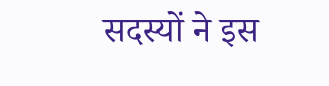सदस्यों ने इस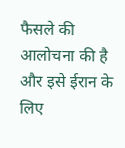फैसले की आलोचना की है और इसे ईरान के लिए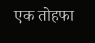एक तोहफा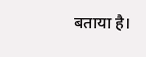बताया है।